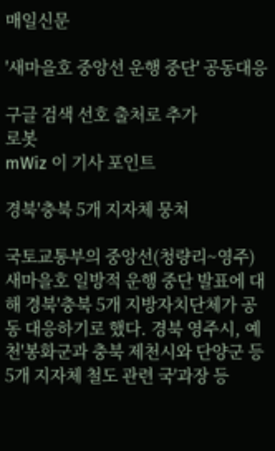매일신문

'새마을호 중앙선 운행 중단' 공동대응

구글 검색 선호 출처로 추가
로봇
mWiz 이 기사 포인트

경북'충북 5개 지자체 뭉쳐

국토교통부의 중앙선(청량리~영주) 새마을호 일방적 운행 중단 발표에 대해 경북'충북 5개 지방자치단체가 공동 대응하기로 했다. 경북 영주시, 예천'봉화군과 충북 제천시와 단양군 등 5개 지자체 철도 관련 국'과장 등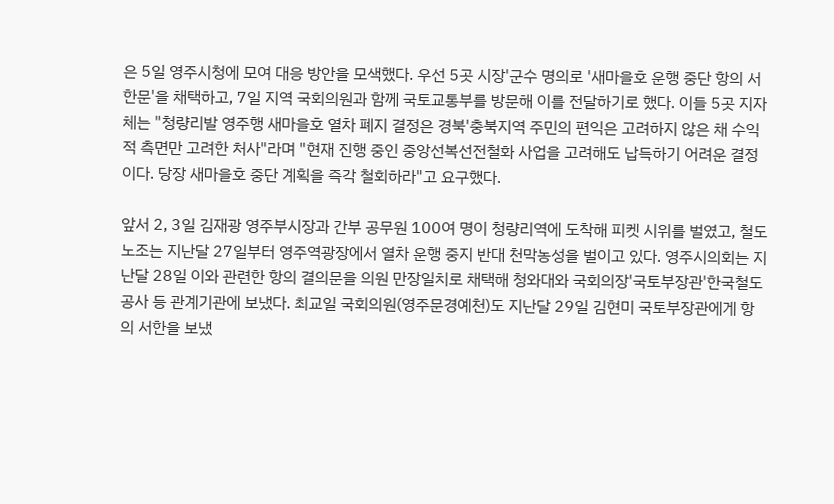은 5일 영주시청에 모여 대응 방안을 모색했다. 우선 5곳 시장'군수 명의로 '새마을호 운행 중단 항의 서한문'을 채택하고, 7일 지역 국회의원과 함께 국토교통부를 방문해 이를 전달하기로 했다. 이들 5곳 지자체는 "청량리발 영주행 새마을호 열차 폐지 결정은 경북'충북지역 주민의 편익은 고려하지 않은 채 수익적 측면만 고려한 처사"라며 "현재 진행 중인 중앙선복선전철화 사업을 고려해도 납득하기 어려운 결정이다. 당장 새마을호 중단 계획을 즉각 철회하라"고 요구했다.

앞서 2, 3일 김재광 영주부시장과 간부 공무원 100여 명이 청량리역에 도착해 피켓 시위를 벌였고, 철도 노조는 지난달 27일부터 영주역광장에서 열차 운행 중지 반대 천막농성을 벌이고 있다. 영주시의회는 지난달 28일 이와 관련한 항의 결의문을 의원 만장일치로 채택해 청와대와 국회의장'국토부장관'한국철도공사 등 관계기관에 보냈다. 최교일 국회의원(영주문경예천)도 지난달 29일 김현미 국토부장관에게 항의 서한을 보냈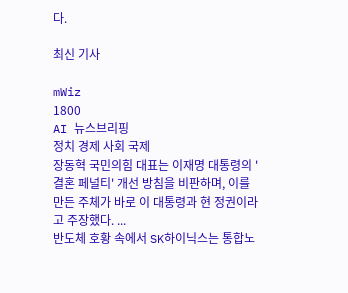다.

최신 기사

mWiz
1800
AI 뉴스브리핑
정치 경제 사회 국제
장동혁 국민의힘 대표는 이재명 대통령의 '결혼 페널티' 개선 방침을 비판하며, 이를 만든 주체가 바로 이 대통령과 현 정권이라고 주장했다. ...
반도체 호황 속에서 SK하이닉스는 통합노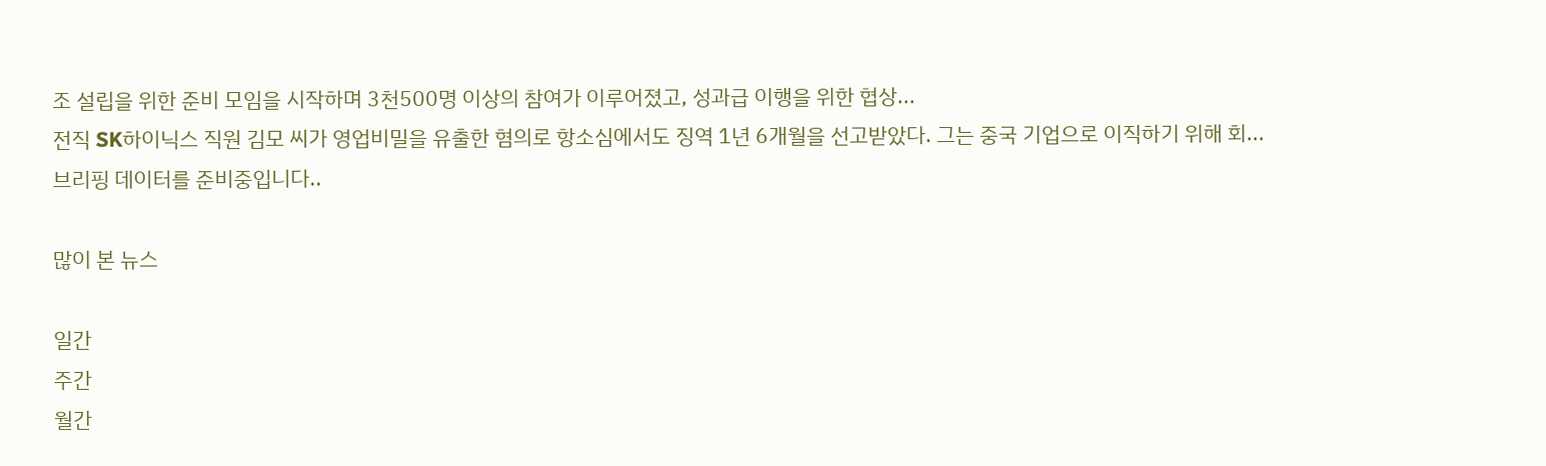조 설립을 위한 준비 모임을 시작하며 3천500명 이상의 참여가 이루어졌고, 성과급 이행을 위한 협상...
전직 SK하이닉스 직원 김모 씨가 영업비밀을 유출한 혐의로 항소심에서도 징역 1년 6개월을 선고받았다. 그는 중국 기업으로 이직하기 위해 회...
브리핑 데이터를 준비중입니다..

많이 본 뉴스

일간
주간
월간